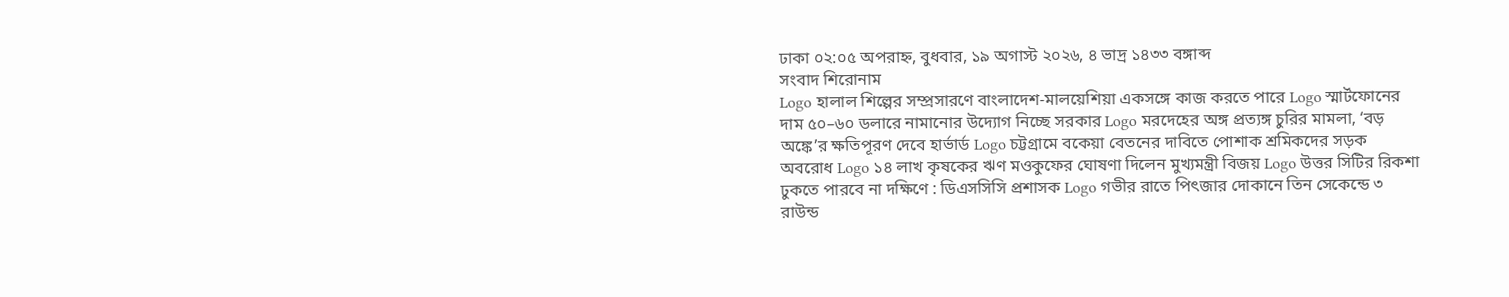ঢাকা ০২:০৫ অপরাহ্ন, বুধবার, ১৯ অগাস্ট ২০২৬, ৪ ভাদ্র ১৪৩৩ বঙ্গাব্দ
সংবাদ শিরোনাম
Logo হালাল শিল্পের সম্প্রসারণে বাংলাদেশ-মালয়েশিয়া একসঙ্গে কাজ করতে পারে Logo স্মার্টফোনের দাম ৫০–৬০ ডলারে নামানোর উদ্যোগ নিচ্ছে সরকার Logo মরদেহের অঙ্গ প্রত্যঙ্গ চুরির মামলা, ‘বড় অঙ্কে’র ক্ষতিপূরণ দেবে হার্ভার্ড Logo চট্টগ্রামে বকেয়া বেতনের দাবিতে পোশাক শ্রমিকদের সড়ক অবরোধ Logo ১৪ লাখ কৃষকের ঋণ মওকুফের ঘোষণা দিলেন মুখ্যমন্ত্রী বিজয় Logo উত্তর সিটির রিকশা ঢুকতে পারবে না দক্ষিণে : ডিএসসিসি প্রশাসক Logo গভীর রাতে পিৎজার দোকানে তিন সেকেন্ডে ৩ রাউন্ড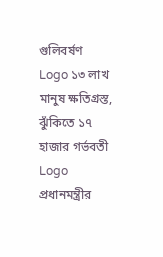গুলিবর্ষণ Logo ১৩ লাখ মানুষ ক্ষতিগ্রস্ত, ঝুঁকিতে ১৭ হাজার গর্ভবতী Logo প্রধানমন্ত্রীর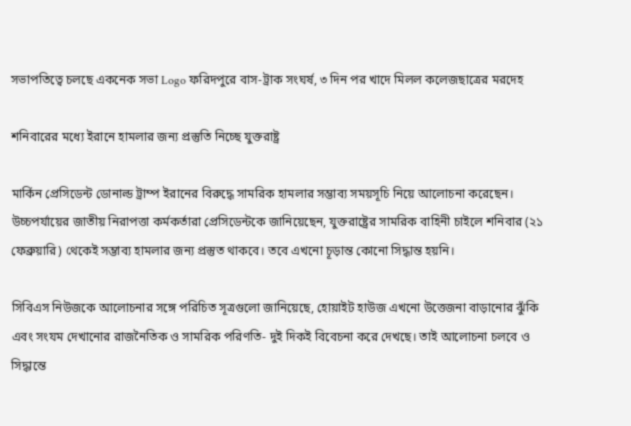সভাপতিত্বে চলছে একনেক সভা Logo ফরিদপুরে বাস-ট্রাক সংঘর্ষ, ৩ দিন পর খাদে মিলল কলেজছাত্রের মরদেহ

শনিবারের মধ্যে ইরানে হামলার জন্য প্রস্তুতি নিচ্ছে যুক্তরাষ্ট্র

মার্কিন প্রেসিডেন্ট ডোনাল্ড ট্রাম্প ইরানের বিরুদ্ধে সামরিক হামলার সম্ভাব্য সময়সূচি নিয়ে আলোচনা করেছেন। উচ্চপর্যায়ের জাতীয় নিরাপত্তা কর্মকর্তারা প্রেসিডেন্টকে জানিয়েছেন, যুক্তরাষ্ট্রের সামরিক বাহিনী চাইলে শনিবার (২১ ফেব্রুয়ারি) থেকেই সম্ভাব্য হামলার জন্য প্রস্তুত থাকবে। তবে এখনো চূড়ান্ত কোনো সিদ্ধান্ত হয়নি।

সিবিএস নিউজকে আলোচনার সঙ্গে পরিচিত সূত্রগুলো জানিয়েছে, হোয়াইট হাউজ এখনো উত্তেজনা বাড়ানোর ঝুঁকি এবং সংযম দেখানোর রাজনৈতিক ও সামরিক পরিণতি- দুই দিকই বিবেচনা করে দেখছে। তাই আলোচনা চলবে ও সিদ্ধান্তে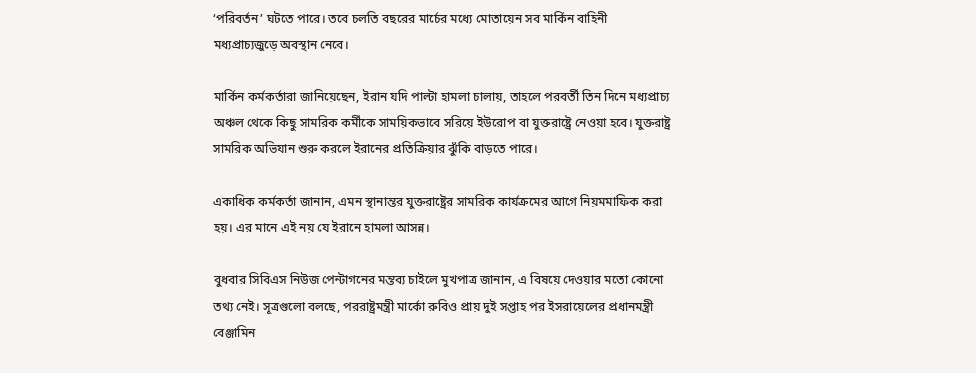‘পরিবর্তন’ ঘটতে পারে। তবে চলতি বছরের মার্চের মধ্যে মোতায়েন সব মার্কিন বাহিনী মধ্যপ্রাচ্যজুড়ে অবস্থান নেবে।

মার্কিন কর্মকর্তারা জানিয়েছেন, ইরান যদি পাল্টা হামলা চালায়, তাহলে পরবর্তী তিন দিনে মধ্যপ্রাচ্য অঞ্চল থেকে কিছু সামরিক কর্মীকে সাময়িকভাবে সরিয়ে ইউরোপ বা যুক্তরাষ্ট্রে নেওয়া হবে। যুক্তরাষ্ট্র সামরিক অভিযান শুরু করলে ইরানের প্রতিক্রিয়ার ঝুঁকি বাড়তে পারে।

একাধিক কর্মকর্তা জানান, এমন স্থানান্তর যুক্তরাষ্ট্রের সামরিক কার্যক্রমের আগে নিয়মমাফিক করা হয়। এর মানে এই নয় যে ইরানে হামলা আসন্ন।

বুধবার সিবিএস নিউজ পেন্টাগনের মন্তব্য চাইলে মুখপাত্র জানান, এ বিষয়ে দেওয়ার মতো কোনো তথ্য নেই। সূত্রগুলো বলছে, পররাষ্ট্রমন্ত্রী মার্কো রুবিও প্রায় দুই সপ্তাহ পর ইসরায়েলের প্রধানমন্ত্রী বেঞ্জামিন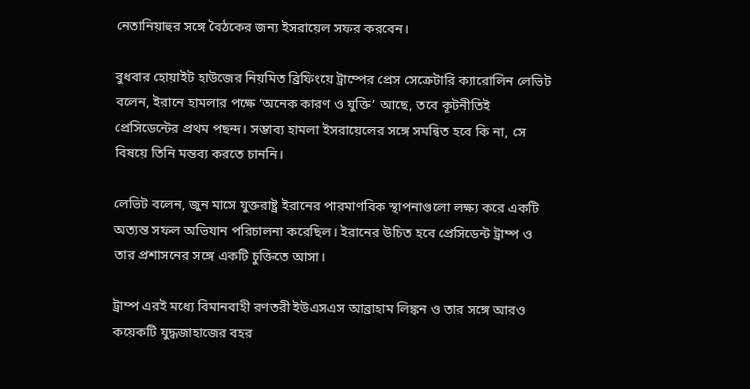নেতানিয়াহুর সঙ্গে বৈঠকের জন্য ইসরায়েল সফর করবেন।

বুধবার হোয়াইট হাউজের নিয়মিত ব্রিফিংয়ে ট্রাম্পের প্রেস সেক্রেটারি ক্যারোলিন লেভিট বলেন, ইরানে হামলার পক্ষে ‘অনেক কারণ ও যুক্তি’ আছে, তবে কূটনীতিই প্রেসিডেন্টের প্রথম পছন্দ। সম্ভাব্য হামলা ইসরায়েলের সঙ্গে সমন্বিত হবে কি না, সে বিষয়ে তিনি মন্তব্য করতে চাননি।

লেভিট বলেন, জুন মাসে যুক্তরাষ্ট্র ইরানের পারমাণবিক স্থাপনাগুলো লক্ষ্য করে একটি অত্যন্ত সফল অভিযান পরিচালনা করেছিল। ইরানের উচিত হবে প্রেসিডেন্ট ট্রাম্প ও তার প্রশাসনের সঙ্গে একটি চুক্তিতে আসা।

ট্রাম্প এরই মধ্যে বিমানবাহী রণতরী ইউএসএস আব্রাহাম লিঙ্কন ও তার সঙ্গে আরও কয়েকটি যুদ্ধজাহাজের বহর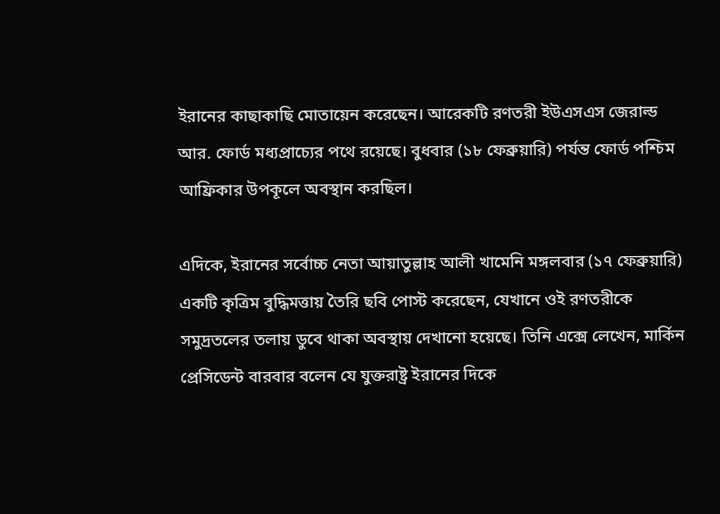ইরানের কাছাকাছি মোতায়েন করেছেন। আরেকটি রণতরী ইউএসএস জেরাল্ড আর. ফোর্ড মধ্যপ্রাচ্যের পথে রয়েছে। বুধবার (১৮ ফেব্রুয়ারি) পর্যন্ত ফোর্ড পশ্চিম আফ্রিকার উপকূলে অবস্থান করছিল।

এদিকে, ইরানের সর্বোচ্চ নেতা আয়াতুল্লাহ আলী খামেনি মঙ্গলবার (১৭ ফেব্রুয়ারি) একটি কৃত্রিম বুদ্ধিমত্তায় তৈরি ছবি পোস্ট করেছেন, যেখানে ওই রণতরীকে সমুদ্রতলের তলায় ডুবে থাকা অবস্থায় দেখানো হয়েছে। তিনি এক্সে লেখেন, মার্কিন প্রেসিডেন্ট বারবার বলেন যে যুক্তরাষ্ট্র ইরানের দিকে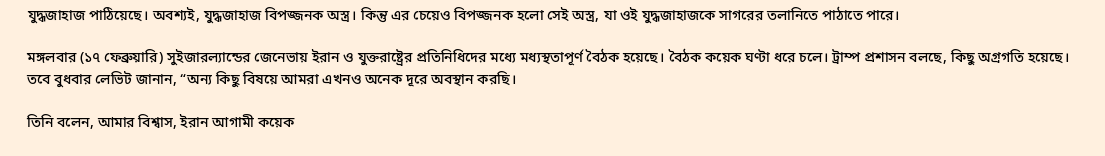যুদ্ধজাহাজ পাঠিয়েছে। অবশ্যই, যুদ্ধজাহাজ বিপজ্জনক অস্ত্র। কিন্তু এর চেয়েও বিপজ্জনক হলো সেই অস্ত্র, যা ওই যুদ্ধজাহাজকে সাগরের তলানিতে পাঠাতে পারে।

মঙ্গলবার (১৭ ফেব্রুয়ারি) সুইজারল্যান্ডের জেনেভায় ইরান ও যুক্তরাষ্ট্রের প্রতিনিধিদের মধ্যে মধ্যস্থতাপূর্ণ বৈঠক হয়েছে। বৈঠক কয়েক ঘণ্টা ধরে চলে। ট্রাম্প প্রশাসন বলছে, কিছু অগ্রগতি হয়েছে। তবে বুধবার লেভিট জানান, “অন্য কিছু বিষয়ে আমরা এখনও অনেক দূরে অবস্থান করছি।

তিনি বলেন, আমার বিশ্বাস, ইরান আগামী কয়েক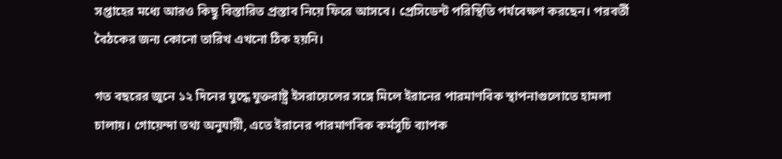সপ্তাহের মধ্যে আরও কিছু বিস্তারিত প্রস্তাব নিয়ে ফিরে আসবে। প্রেসিডেন্ট পরিস্থিতি পর্যবেক্ষণ করছেন। পরবর্তী বৈঠকের জন্য কোনো তারিখ এখনো ঠিক হয়নি।

গত বছরের জুনে ১২ দিনের যুদ্ধে যুক্তরাষ্ট্র ইসরায়েলের সঙ্গে মিলে ইরানের পারমাণবিক স্থাপনাগুলোতে হামলা চালায়। গোয়েন্দা তথ্য অনুযায়ী, এতে ইরানের পারমাণবিক কর্মসূচি ব্যাপক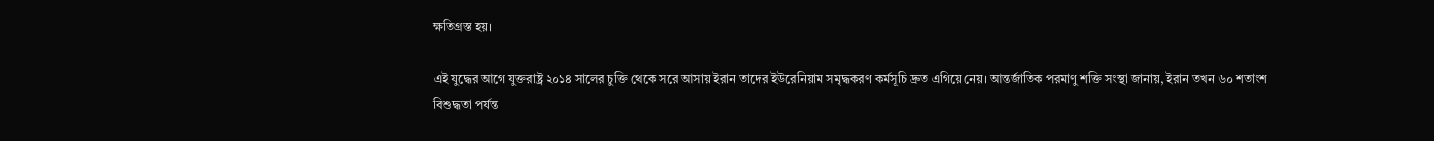ক্ষতিগ্রস্ত হয়।

এই যুদ্ধের আগে যুক্তরাষ্ট্র ২০১৪ সালের চুক্তি থেকে সরে আসায় ইরান তাদের ইউরেনিয়াম সমৃদ্ধকরণ কর্মসূচি দ্রুত এগিয়ে নেয়। আন্তর্জাতিক পরমাণু শক্তি সংস্থা জানায়, ইরান তখন ৬০ শতাংশ বিশুদ্ধতা পর্যন্ত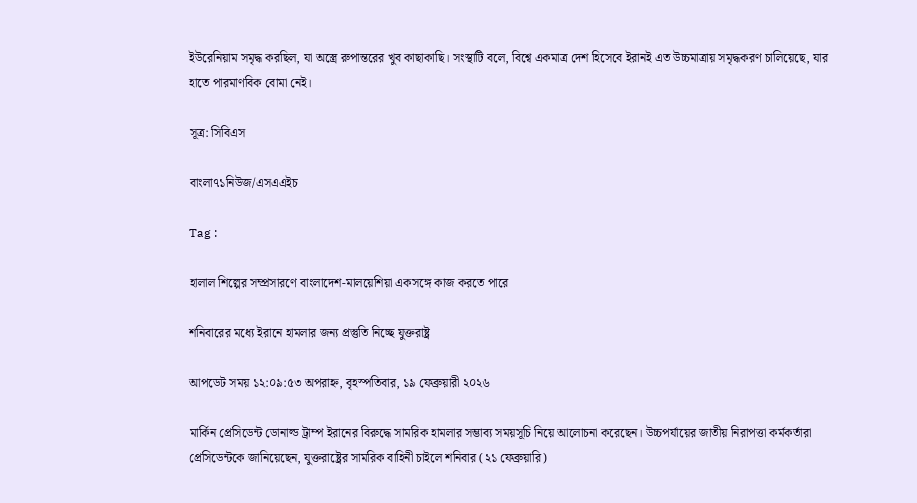ইউরেনিয়াম সমৃদ্ধ করছিল, যা অস্ত্রে রুপান্তরের খুব কাছাকাছি। সংস্থাটি বলে, বিশ্বে একমাত্র দেশ হিসেবে ইরানই এত উচ্চমাত্রায় সমৃদ্ধকরণ চালিয়েছে, যার হাতে পারমাণবিক বোমা নেই।

সূত্র: সিবিএস

বাংলা৭১নিউজ/এসএএইচ

Tag :

হালাল শিল্পের সম্প্রসারণে বাংলাদেশ-মালয়েশিয়া একসঙ্গে কাজ করতে পারে

শনিবারের মধ্যে ইরানে হামলার জন্য প্রস্তুতি নিচ্ছে যুক্তরাষ্ট্র

আপডেট সময় ১২:০৯:৫৩ অপরাহ্ন, বৃহস্পতিবার, ১৯ ফেব্রুয়ারী ২০২৬

মার্কিন প্রেসিডেন্ট ডোনাল্ড ট্রাম্প ইরানের বিরুদ্ধে সামরিক হামলার সম্ভাব্য সময়সূচি নিয়ে আলোচনা করেছেন। উচ্চপর্যায়ের জাতীয় নিরাপত্তা কর্মকর্তারা প্রেসিডেন্টকে জানিয়েছেন, যুক্তরাষ্ট্রের সামরিক বাহিনী চাইলে শনিবার (২১ ফেব্রুয়ারি)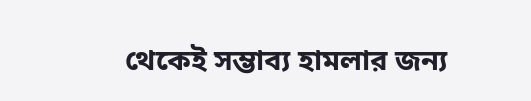থেকেই সম্ভাব্য হামলার জন্য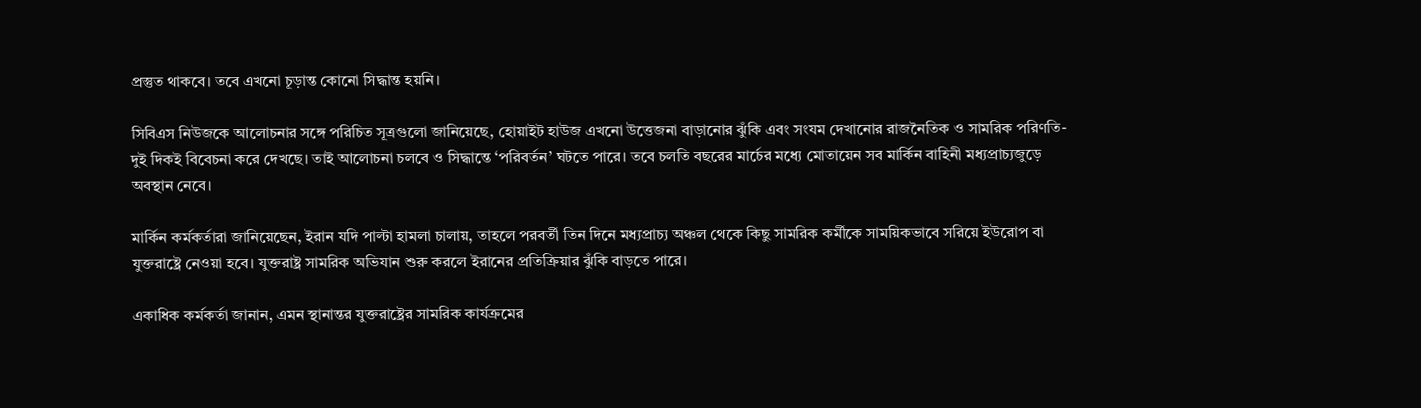প্রস্তুত থাকবে। তবে এখনো চূড়ান্ত কোনো সিদ্ধান্ত হয়নি।

সিবিএস নিউজকে আলোচনার সঙ্গে পরিচিত সূত্রগুলো জানিয়েছে, হোয়াইট হাউজ এখনো উত্তেজনা বাড়ানোর ঝুঁকি এবং সংযম দেখানোর রাজনৈতিক ও সামরিক পরিণতি- দুই দিকই বিবেচনা করে দেখছে। তাই আলোচনা চলবে ও সিদ্ধান্তে ‘পরিবর্তন’ ঘটতে পারে। তবে চলতি বছরের মার্চের মধ্যে মোতায়েন সব মার্কিন বাহিনী মধ্যপ্রাচ্যজুড়ে অবস্থান নেবে।

মার্কিন কর্মকর্তারা জানিয়েছেন, ইরান যদি পাল্টা হামলা চালায়, তাহলে পরবর্তী তিন দিনে মধ্যপ্রাচ্য অঞ্চল থেকে কিছু সামরিক কর্মীকে সাময়িকভাবে সরিয়ে ইউরোপ বা যুক্তরাষ্ট্রে নেওয়া হবে। যুক্তরাষ্ট্র সামরিক অভিযান শুরু করলে ইরানের প্রতিক্রিয়ার ঝুঁকি বাড়তে পারে।

একাধিক কর্মকর্তা জানান, এমন স্থানান্তর যুক্তরাষ্ট্রের সামরিক কার্যক্রমের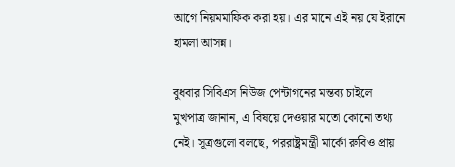আগে নিয়মমাফিক করা হয়। এর মানে এই নয় যে ইরানে হামলা আসন্ন।

বুধবার সিবিএস নিউজ পেন্টাগনের মন্তব্য চাইলে মুখপাত্র জানান, এ বিষয়ে দেওয়ার মতো কোনো তথ্য নেই। সূত্রগুলো বলছে, পররাষ্ট্রমন্ত্রী মার্কো রুবিও প্রায়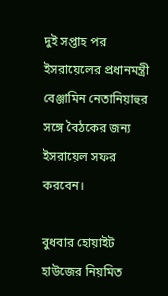দুই সপ্তাহ পর ইসরায়েলের প্রধানমন্ত্রী বেঞ্জামিন নেতানিয়াহুর সঙ্গে বৈঠকের জন্য ইসরায়েল সফর করবেন।

বুধবার হোয়াইট হাউজের নিয়মিত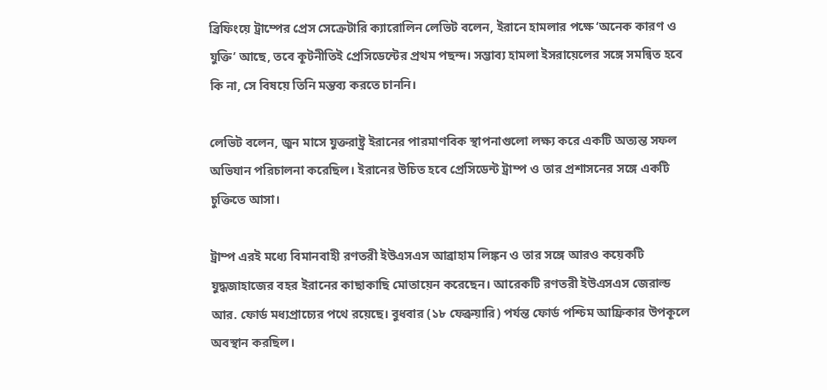ব্রিফিংয়ে ট্রাম্পের প্রেস সেক্রেটারি ক্যারোলিন লেভিট বলেন, ইরানে হামলার পক্ষে ‘অনেক কারণ ও যুক্তি’ আছে, তবে কূটনীতিই প্রেসিডেন্টের প্রথম পছন্দ। সম্ভাব্য হামলা ইসরায়েলের সঙ্গে সমন্বিত হবে কি না, সে বিষয়ে তিনি মন্তব্য করতে চাননি।

লেভিট বলেন, জুন মাসে যুক্তরাষ্ট্র ইরানের পারমাণবিক স্থাপনাগুলো লক্ষ্য করে একটি অত্যন্ত সফল অভিযান পরিচালনা করেছিল। ইরানের উচিত হবে প্রেসিডেন্ট ট্রাম্প ও তার প্রশাসনের সঙ্গে একটি চুক্তিতে আসা।

ট্রাম্প এরই মধ্যে বিমানবাহী রণতরী ইউএসএস আব্রাহাম লিঙ্কন ও তার সঙ্গে আরও কয়েকটি যুদ্ধজাহাজের বহর ইরানের কাছাকাছি মোতায়েন করেছেন। আরেকটি রণতরী ইউএসএস জেরাল্ড আর. ফোর্ড মধ্যপ্রাচ্যের পথে রয়েছে। বুধবার (১৮ ফেব্রুয়ারি) পর্যন্ত ফোর্ড পশ্চিম আফ্রিকার উপকূলে অবস্থান করছিল।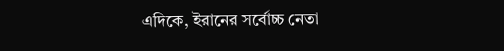এদিকে, ইরানের সর্বোচ্চ নেতা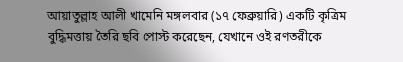আয়াতুল্লাহ আলী খামেনি মঙ্গলবার (১৭ ফেব্রুয়ারি) একটি কৃত্রিম বুদ্ধিমত্তায় তৈরি ছবি পোস্ট করেছেন, যেখানে ওই রণতরীকে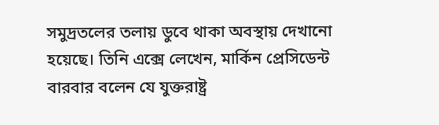সমুদ্রতলের তলায় ডুবে থাকা অবস্থায় দেখানো হয়েছে। তিনি এক্সে লেখেন, মার্কিন প্রেসিডেন্ট বারবার বলেন যে যুক্তরাষ্ট্র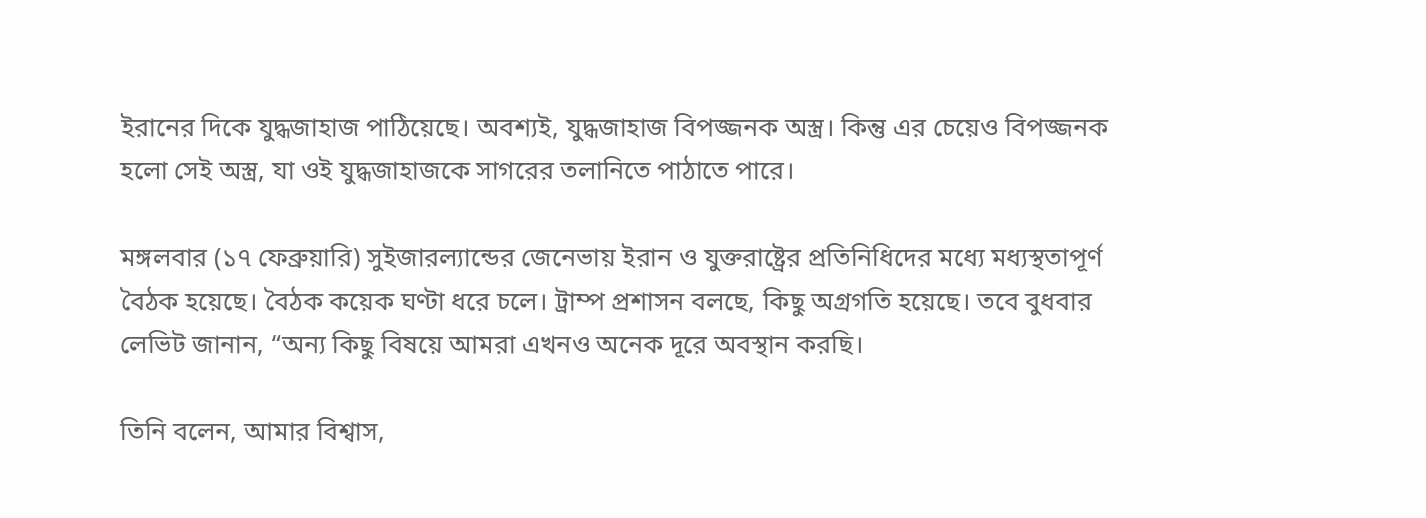ইরানের দিকে যুদ্ধজাহাজ পাঠিয়েছে। অবশ্যই, যুদ্ধজাহাজ বিপজ্জনক অস্ত্র। কিন্তু এর চেয়েও বিপজ্জনক হলো সেই অস্ত্র, যা ওই যুদ্ধজাহাজকে সাগরের তলানিতে পাঠাতে পারে।

মঙ্গলবার (১৭ ফেব্রুয়ারি) সুইজারল্যান্ডের জেনেভায় ইরান ও যুক্তরাষ্ট্রের প্রতিনিধিদের মধ্যে মধ্যস্থতাপূর্ণ বৈঠক হয়েছে। বৈঠক কয়েক ঘণ্টা ধরে চলে। ট্রাম্প প্রশাসন বলছে, কিছু অগ্রগতি হয়েছে। তবে বুধবার লেভিট জানান, “অন্য কিছু বিষয়ে আমরা এখনও অনেক দূরে অবস্থান করছি।

তিনি বলেন, আমার বিশ্বাস,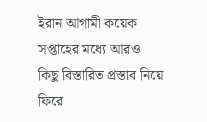ইরান আগামী কয়েক সপ্তাহের মধ্যে আরও কিছু বিস্তারিত প্রস্তাব নিয়ে ফিরে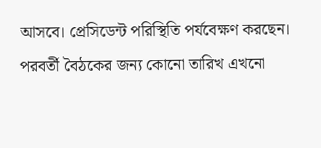আসবে। প্রেসিডেন্ট পরিস্থিতি পর্যবেক্ষণ করছেন। পরবর্তী বৈঠকের জন্য কোনো তারিখ এখনো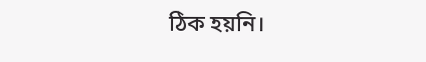ঠিক হয়নি।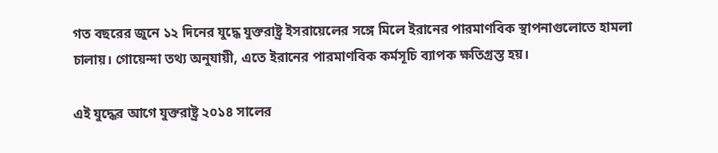গত বছরের জুনে ১২ দিনের যুদ্ধে যুক্তরাষ্ট্র ইসরায়েলের সঙ্গে মিলে ইরানের পারমাণবিক স্থাপনাগুলোতে হামলা চালায়। গোয়েন্দা তথ্য অনুযায়ী, এতে ইরানের পারমাণবিক কর্মসূচি ব্যাপক ক্ষতিগ্রস্ত হয়।

এই যুদ্ধের আগে যুক্তরাষ্ট্র ২০১৪ সালের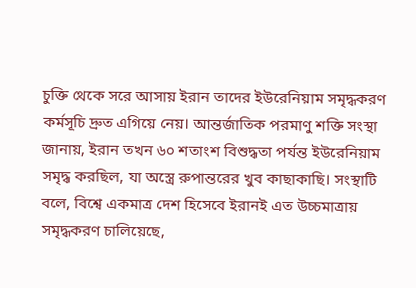চুক্তি থেকে সরে আসায় ইরান তাদের ইউরেনিয়াম সমৃদ্ধকরণ কর্মসূচি দ্রুত এগিয়ে নেয়। আন্তর্জাতিক পরমাণু শক্তি সংস্থা জানায়, ইরান তখন ৬০ শতাংশ বিশুদ্ধতা পর্যন্ত ইউরেনিয়াম সমৃদ্ধ করছিল, যা অস্ত্রে রুপান্তরের খুব কাছাকাছি। সংস্থাটি বলে, বিশ্বে একমাত্র দেশ হিসেবে ইরানই এত উচ্চমাত্রায় সমৃদ্ধকরণ চালিয়েছে,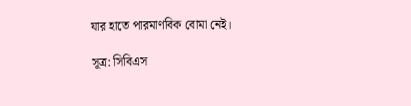যার হাতে পারমাণবিক বোমা নেই।

সূত্র: সিবিএস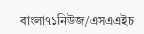বাংলা৭১নিউজ/এসএএইচ